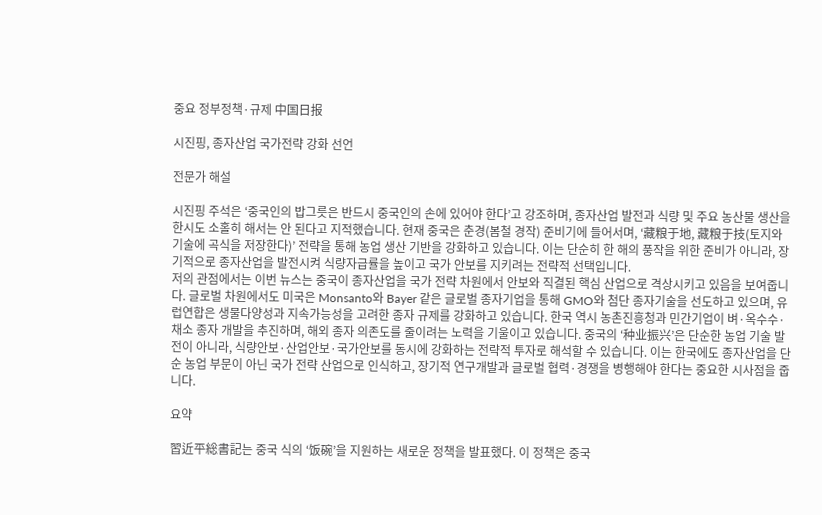중요 정부정책·규제 中国日报

시진핑, 종자산업 국가전략 강화 선언

전문가 해설

시진핑 주석은 ‘중국인의 밥그릇은 반드시 중국인의 손에 있어야 한다’고 강조하며, 종자산업 발전과 식량 및 주요 농산물 생산을 한시도 소홀히 해서는 안 된다고 지적했습니다. 현재 중국은 춘경(봄철 경작) 준비기에 들어서며, ‘藏粮于地, 藏粮于技(토지와 기술에 곡식을 저장한다)’ 전략을 통해 농업 생산 기반을 강화하고 있습니다. 이는 단순히 한 해의 풍작을 위한 준비가 아니라, 장기적으로 종자산업을 발전시켜 식량자급률을 높이고 국가 안보를 지키려는 전략적 선택입니다.
저의 관점에서는 이번 뉴스는 중국이 종자산업을 국가 전략 차원에서 안보와 직결된 핵심 산업으로 격상시키고 있음을 보여줍니다. 글로벌 차원에서도 미국은 Monsanto와 Bayer 같은 글로벌 종자기업을 통해 GMO와 첨단 종자기술을 선도하고 있으며, 유럽연합은 생물다양성과 지속가능성을 고려한 종자 규제를 강화하고 있습니다. 한국 역시 농촌진흥청과 민간기업이 벼·옥수수·채소 종자 개발을 추진하며, 해외 종자 의존도를 줄이려는 노력을 기울이고 있습니다. 중국의 ‘种业振兴’은 단순한 농업 기술 발전이 아니라, 식량안보·산업안보·국가안보를 동시에 강화하는 전략적 투자로 해석할 수 있습니다. 이는 한국에도 종자산업을 단순 농업 부문이 아닌 국가 전략 산업으로 인식하고, 장기적 연구개발과 글로벌 협력·경쟁을 병행해야 한다는 중요한 시사점을 줍니다.

요약

習近平総書記는 중국 식의 ‘饭碗’을 지원하는 새로운 정책을 발표했다. 이 정책은 중국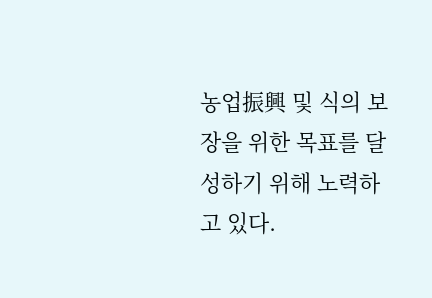농업振興 및 식의 보장을 위한 목표를 달성하기 위해 노력하고 있다.